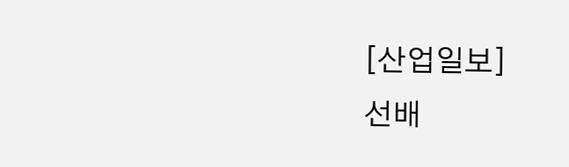[산업일보]
선배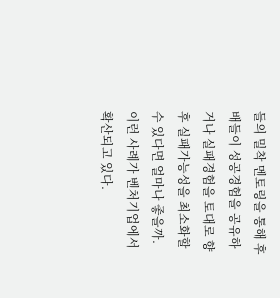들의 밀착 멘토링을 통해 후배들이 성공경험을 공유하거나 실패경험을 토대로 향후 실패가능성을 최소화할 수 있다면 얼마나 좋을까. 이런 사례가 벤처기업에서 확산되고 있다.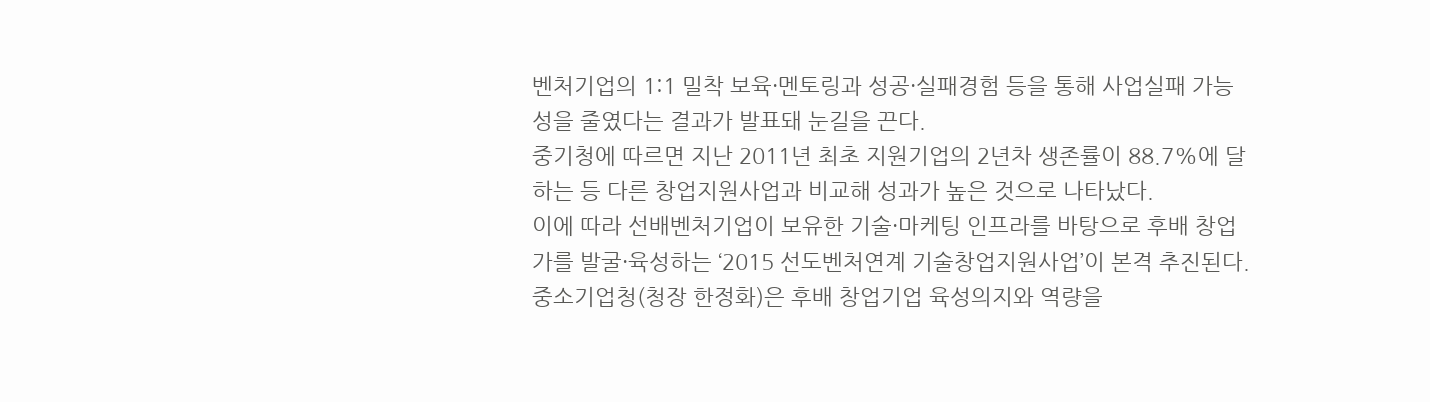벤처기업의 1:1 밀착 보육·멘토링과 성공·실패경험 등을 통해 사업실패 가능성을 줄였다는 결과가 발표돼 눈길을 끈다.
중기청에 따르면 지난 2011년 최초 지원기업의 2년차 생존률이 88.7%에 달하는 등 다른 창업지원사업과 비교해 성과가 높은 것으로 나타났다.
이에 따라 선배벤처기업이 보유한 기술·마케팅 인프라를 바탕으로 후배 창업가를 발굴·육성하는 ‘2015 선도벤처연계 기술창업지원사업’이 본격 추진된다.
중소기업청(청장 한정화)은 후배 창업기업 육성의지와 역량을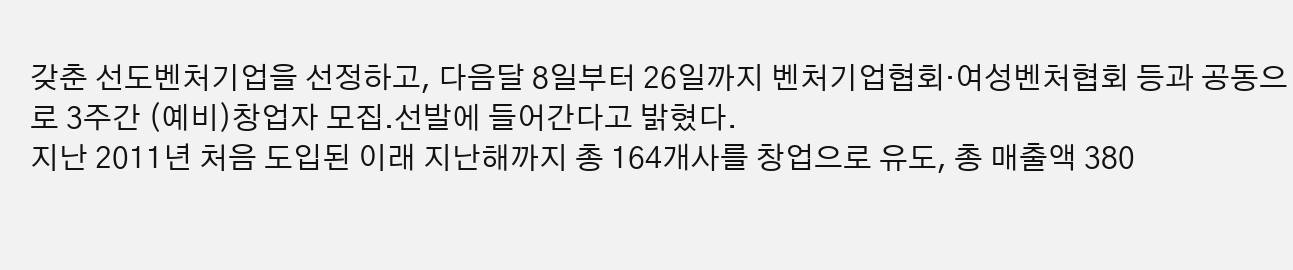갖춘 선도벤처기업을 선정하고, 다음달 8일부터 26일까지 벤처기업협회·여성벤처협회 등과 공동으로 3주간 (예비)창업자 모집․선발에 들어간다고 밝혔다.
지난 2011년 처음 도입된 이래 지난해까지 총 164개사를 창업으로 유도, 총 매출액 380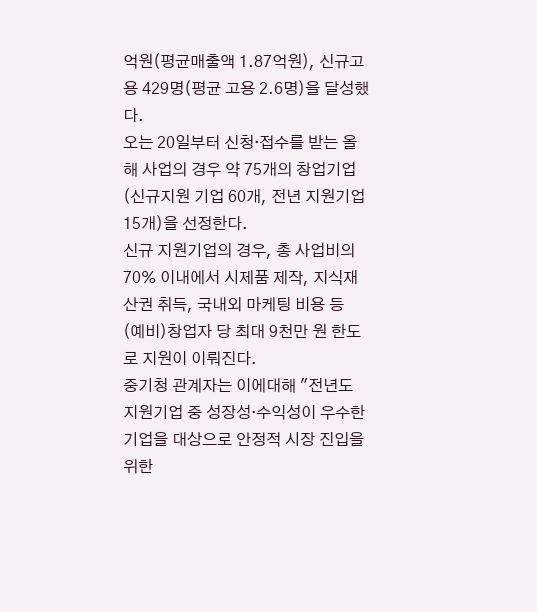억원(평균매출액 1.87억원), 신규고용 429명(평균 고용 2.6명)을 달성했다.
오는 20일부터 신청·접수를 받는 올해 사업의 경우 약 75개의 창업기업(신규지원 기업 60개, 전년 지원기업 15개)을 선정한다.
신규 지원기업의 경우, 총 사업비의 70% 이내에서 시제품 제작, 지식재산권 취득, 국내외 마케팅 비용 등 (예비)창업자 당 최대 9천만 원 한도로 지원이 이뤄진다.
중기청 관계자는 이에대해 "전년도 지원기업 중 성장성·수익성이 우수한 기업을 대상으로 안정적 시장 진입을 위한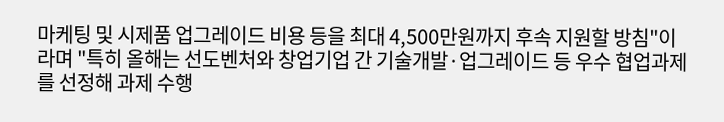마케팅 및 시제품 업그레이드 비용 등을 최대 4,500만원까지 후속 지원할 방침"이라며 "특히 올해는 선도벤처와 창업기업 간 기술개발·업그레이드 등 우수 협업과제를 선정해 과제 수행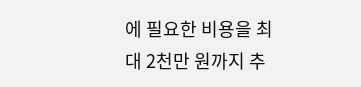에 필요한 비용을 최대 2천만 원까지 추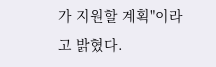가 지원할 계획"이라고 밝혔다.